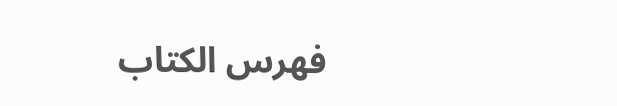فهرس الكتاب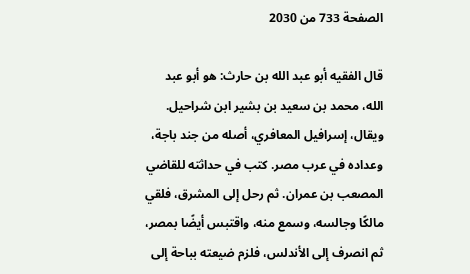الصفحة 733 من 2030

قال الفقيه أبو عبد الله بن حارث: هو أبو عبد الله، محمد بن سعيد بن بشير ابن شراحيل. ويقال، إسرافيل المعافري، أصله من جند باجة، وعداده في عرب مصر. كتب في حداثته للقاضي المصعب بن عمران. ثم رحل إلى المشرق، فلقي مالكًا وجالسه، وسمع منه، واقتبس أيضًا بمصر، ثم انصرف إلى الأندلس، فلزم ضيعته بباحة إلى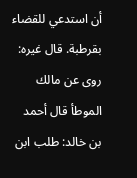أن استدعي للقضاء بقرطبة. قال غيره: روى عن مالك الموطأ قال أحمد بن خالد: طلب ابن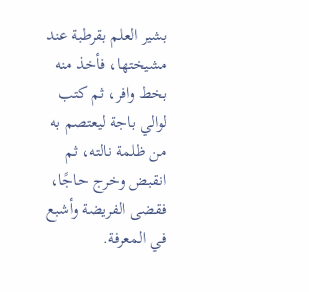بشير العلم بقرطبة عند مشيختها، فأخذ منه بخط وافر، ثم كتب لوالي باجة ليعتصم به من ظلمة نالته، ثم انقبض وخرج حاجًا، فقضى الفريضة وأشبع في المعرفة.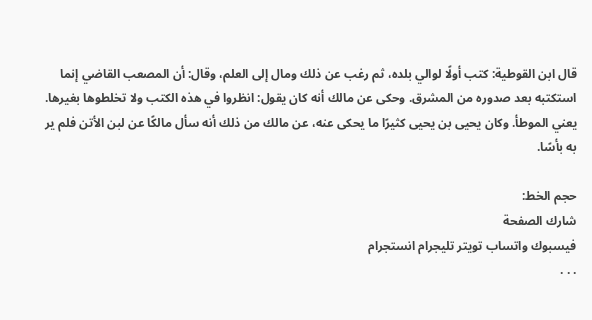قال ابن القوطية: كتب أولًا لوالي بلده، ثم رغب عن ذلك ومال إلى العلم، وقال: أن المصعب القاضي إنما استكتبه بعد صدوره من المشرق. وحكى عن مالك أنه كان يقول: انظروا في هذه الكتب ولا تخلطوها بغيرها. يعني الموطأ. وكان يحيى بن يحيى كثيرًا ما يحكى عنه، عن مالك من ذلك أنه سأل مالكًا عن لبن الأتن فلم ير به بأسًا.

حجم الخط:
شارك الصفحة
فيسبوك واتساب تويتر تليجرام انستجرام
. . .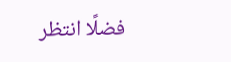فضلًا انتظر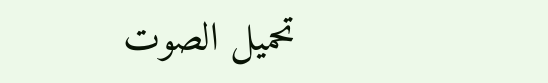تحميل الصوت